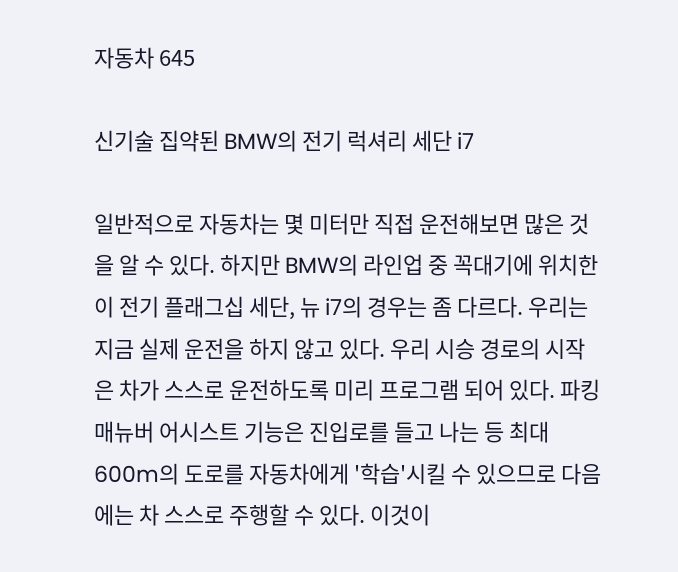자동차 645

신기술 집약된 BMW의 전기 럭셔리 세단 i7

일반적으로 자동차는 몇 미터만 직접 운전해보면 많은 것을 알 수 있다. 하지만 BMW의 라인업 중 꼭대기에 위치한 이 전기 플래그십 세단, 뉴 i7의 경우는 좀 다르다. 우리는 지금 실제 운전을 하지 않고 있다. 우리 시승 경로의 시작은 차가 스스로 운전하도록 미리 프로그램 되어 있다. 파킹 매뉴버 어시스트 기능은 진입로를 들고 나는 등 최대 600m의 도로를 자동차에게 '학습'시킬 수 있으므로 다음에는 차 스스로 주행할 수 있다. 이것이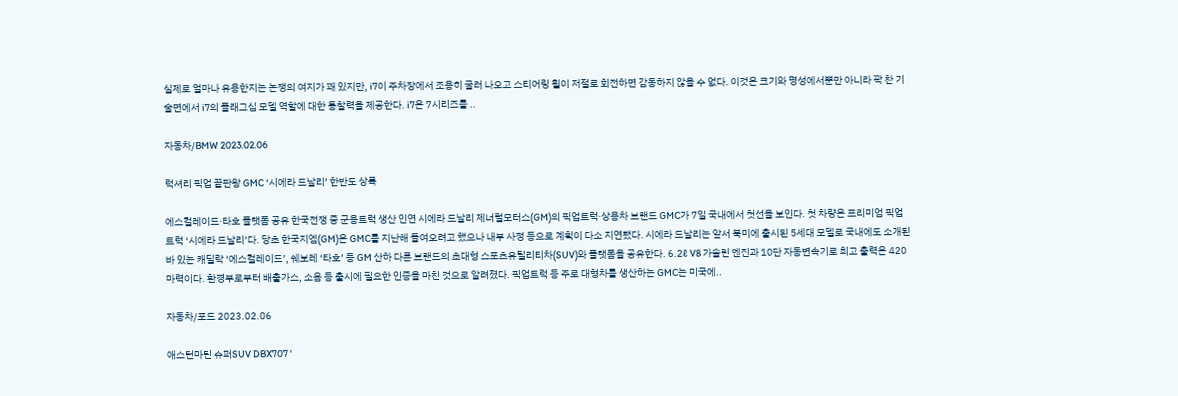실제로 얼마나 유용한지는 논쟁의 여지가 꽤 있지만, i7이 주차장에서 조용히 굴러 나오고 스티어링 휠이 저절로 회전하면 감동하지 않을 수 없다. 이것은 크기와 명성에서뿐만 아니라 꽉 찬 기술면에서 i7의 플래그십 모델 역할에 대한 통찰력을 제공한다. i7은 7시리즈를 ..

자동차/BMW 2023.02.06

럭셔리 픽업 끝판왕 GMC ‘시에라 드날리’ 한반도 상륙

에스컬레이드·타호 플랫폼 공유 한국전쟁 중 군용트럭 생산 인연 시에라 드날리 제너럴모터스(GM)의 픽업트럭·상용차 브랜드 GMC가 7일 국내에서 첫선을 보인다. 첫 차량은 프리미엄 픽업트럭 ‘시에라 드날리’다. 당초 한국지엠(GM)은 GMC를 지난해 들여오려고 했으나 내부 사정 등으로 계획이 다소 지연됐다. 시에라 드날리는 앞서 북미에 출시된 5세대 모델로 국내에도 소개된 바 있는 캐딜락 ‘에스컬레이드’, 쉐보레 ‘타호’ 등 GM 산하 다른 브랜드의 초대형 스포츠유틸리티차(SUV)와 플랫폼을 공유한다. 6.2ℓ V8 가솔린 엔진과 10단 자동변속기로 최고 출력은 420마력이다. 환경부로부터 배출가스, 소음 등 출시에 필요한 인증을 마친 것으로 알려졌다. 픽업트럭 등 주로 대형차를 생산하는 GMC는 미국에..

자동차/포드 2023.02.06

애스턴마틴 슈퍼SUV DBX707 '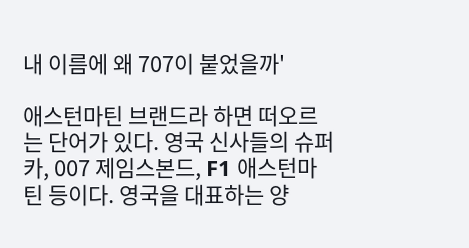내 이름에 왜 707이 붙었을까'

애스턴마틴 브랜드라 하면 떠오르는 단어가 있다. 영국 신사들의 슈퍼카, 007 제임스본드, F1 애스턴마틴 등이다. 영국을 대표하는 양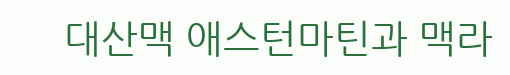대산맥 애스턴마틴과 맥라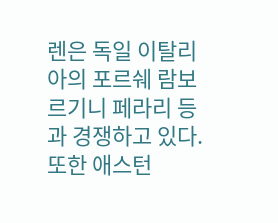렌은 독일 이탈리아의 포르쉐 람보르기니 페라리 등과 경쟁하고 있다. 또한 애스턴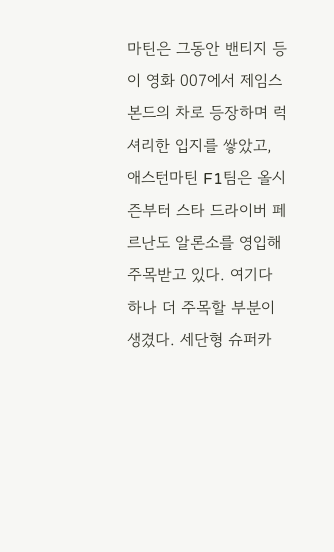마틴은 그동안 밴티지 등이 영화 007에서 제임스 본드의 차로 등장하며 럭셔리한 입지를 쌓았고, 애스턴마틴 F1팀은 올시즌부터 스타 드라이버 페르난도 알론소를 영입해 주목받고 있다. 여기다 하나 더 주목할 부분이 생겼다. 세단형 슈퍼카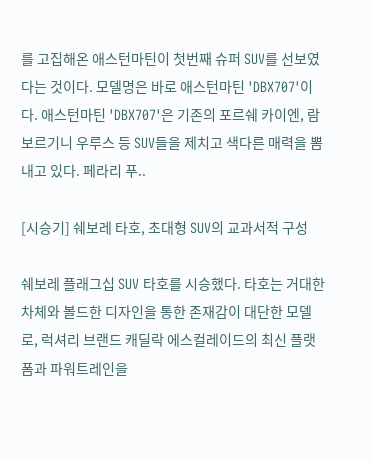를 고집해온 애스턴마틴이 첫번째 슈퍼 SUV를 선보였다는 것이다. 모델명은 바로 애스턴마틴 'DBX707'이다. 애스턴마틴 'DBX707'은 기존의 포르쉐 카이엔, 람보르기니 우루스 등 SUV들을 제치고 색다른 매력을 뽐내고 있다. 페라리 푸..

[시승기] 쉐보레 타호, 초대형 SUV의 교과서적 구성

쉐보레 플래그십 SUV 타호를 시승했다. 타호는 거대한 차체와 볼드한 디자인을 통한 존재감이 대단한 모델로, 럭셔리 브랜드 캐딜락 에스컬레이드의 최신 플랫폼과 파워트레인을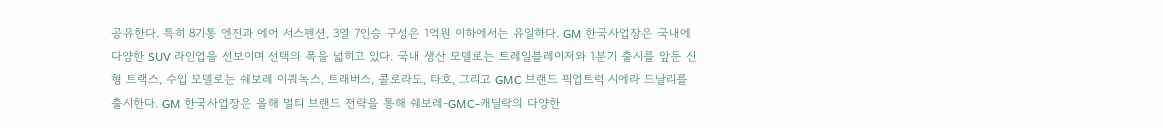공유한다. 특히 8기통 엔진과 에어 서스펜션, 3열 7인승 구성은 1억원 이하에서는 유일하다. GM 한국사업장은 국내에 다양한 SUV 라인업을 선보이며 선택의 폭을 넓히고 있다. 국내 생산 모델로는 트레일블레이저와 1분기 출시를 앞둔 신형 트랙스, 수입 모델로는 쉐보레 이쿼녹스, 트래버스, 콜로라도, 타호, 그리고 GMC 브랜드 픽업트럭 시에라 드날리를 출시한다. GM 한국사업장은 올해 멀티 브랜드 전략을 통해 쉐보레-GMC-캐딜락의 다양한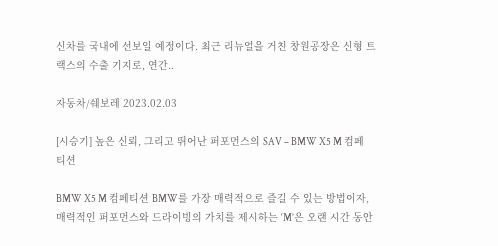신차를 국내에 선보일 예정이다. 최근 리뉴얼을 거친 창원공장은 신형 트랙스의 수출 기지로, 연간..

자동차/쉐보레 2023.02.03

[시승기] 높은 신뢰, 그리고 뛰어난 퍼포먼스의 SAV – BMW X5 M 컴페티션

BMW X5 M 컴페티션 BMW를 가장 매력적으로 즐길 수 있는 방법이자, 매력적인 퍼포먼스와 드라이빙의 가치를 제시하는 ‘M’은 오랜 시간 동안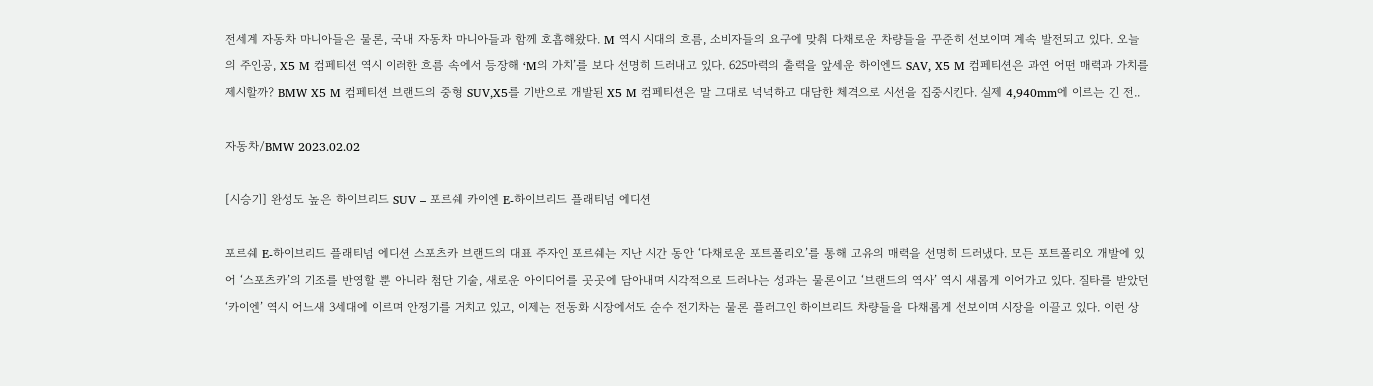전세계 자동차 마니아들은 물론, 국내 자동차 마니아들과 함께 호흡해왔다. M 역시 시대의 흐름, 소비자들의 요구에 맞춰 다채로운 차량들을 꾸준히 선보이며 계속 발전되고 있다. 오늘의 주인공, X5 M 컴페티션 역시 이러한 흐름 속에서 등장해 ‘M의 가치’를 보다 선명히 드러내고 있다. 625마력의 출력을 앞세운 하이엔드 SAV, X5 M 컴페티션은 과연 어떤 매력과 가치를 제시할까? BMW X5 M 컴페티션 브랜드의 중형 SUV,X5를 기반으로 개발된 X5 M 컴페티션은 말 그대로 넉넉하고 대담한 체격으로 시선을 집중시킨다. 실제 4,940mm에 이르는 긴 전..

자동차/BMW 2023.02.02

[시승기] 완성도 높은 하이브리드 SUV – 포르쉐 카이엔 E-하이브리드 플래티넘 에디션

포르쉐 E-하이브리드 플래티넘 에디션 스포츠카 브랜드의 대표 주자인 포르쉐는 지난 시간 동안 ‘다채로운 포트폴리오’를 통해 고유의 매력을 선명히 드러냈다. 모든 포트폴리오 개발에 있어 ‘스포츠카’의 기조를 반영할 뿐 아니라 첨단 기술, 새로운 아이디어를 곳곳에 담아내며 시각적으로 드러나는 성과는 물론이고 ‘브랜드의 역사’ 역시 새롭게 이어가고 있다. 질타를 받았던 ‘카이엔’ 역시 어느새 3세대에 이르며 안정기를 거치고 있고, 이제는 전동화 시장에서도 순수 전기차는 물론 플러그인 하이브리드 차량들을 다채롭게 선보이며 시장을 이끌고 있다. 이런 상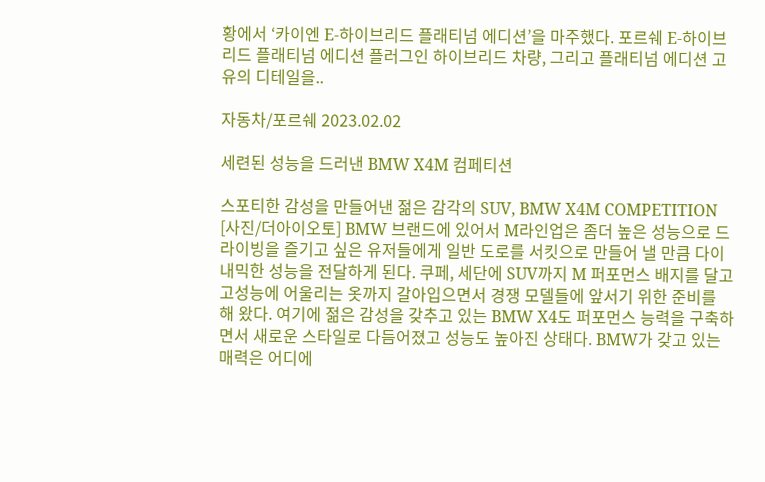황에서 ‘카이엔 E-하이브리드 플래티넘 에디션’을 마주했다. 포르쉐 E-하이브리드 플래티넘 에디션 플러그인 하이브리드 차량, 그리고 플래티넘 에디션 고유의 디테일을..

자동차/포르쉐 2023.02.02

세련된 성능을 드러낸 BMW X4M 컴페티션

스포티한 감성을 만들어낸 젊은 감각의 SUV, BMW X4M COMPETITION [사진/더아이오토] BMW 브랜드에 있어서 M라인업은 좀더 높은 성능으로 드라이빙을 즐기고 싶은 유저들에게 일반 도로를 서킷으로 만들어 낼 만큼 다이내믹한 성능을 전달하게 된다. 쿠페, 세단에 SUV까지 M 퍼포먼스 배지를 달고 고성능에 어울리는 옷까지 갈아입으면서 경쟁 모델들에 앞서기 위한 준비를 해 왔다. 여기에 젊은 감성을 갖추고 있는 BMW X4도 퍼포먼스 능력을 구축하면서 새로운 스타일로 다듬어졌고 성능도 높아진 상태다. BMW가 갖고 있는 매력은 어디에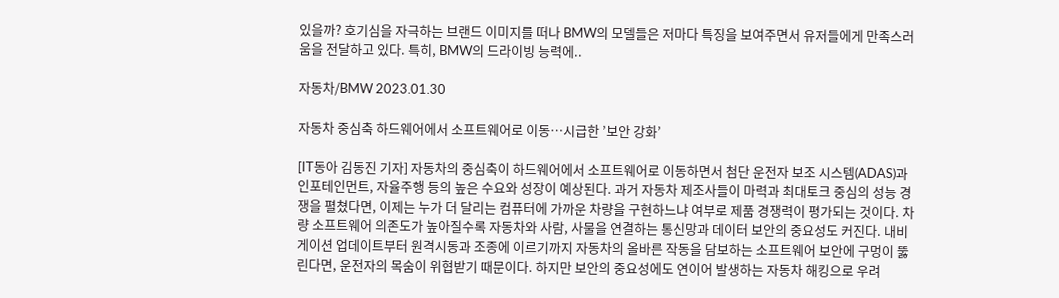있을까? 호기심을 자극하는 브랜드 이미지를 떠나 BMW의 모델들은 저마다 특징을 보여주면서 유저들에게 만족스러움을 전달하고 있다. 특히, BMW의 드라이빙 능력에..

자동차/BMW 2023.01.30

자동차 중심축 하드웨어에서 소프트웨어로 이동…시급한 ’보안 강화’

[IT동아 김동진 기자] 자동차의 중심축이 하드웨어에서 소프트웨어로 이동하면서 첨단 운전자 보조 시스템(ADAS)과 인포테인먼트, 자율주행 등의 높은 수요와 성장이 예상된다. 과거 자동차 제조사들이 마력과 최대토크 중심의 성능 경쟁을 펼쳤다면, 이제는 누가 더 달리는 컴퓨터에 가까운 차량을 구현하느냐 여부로 제품 경쟁력이 평가되는 것이다. 차량 소프트웨어 의존도가 높아질수록 자동차와 사람, 사물을 연결하는 통신망과 데이터 보안의 중요성도 커진다. 내비게이션 업데이트부터 원격시동과 조종에 이르기까지 자동차의 올바른 작동을 담보하는 소프트웨어 보안에 구멍이 뚫린다면, 운전자의 목숨이 위협받기 때문이다. 하지만 보안의 중요성에도 연이어 발생하는 자동차 해킹으로 우려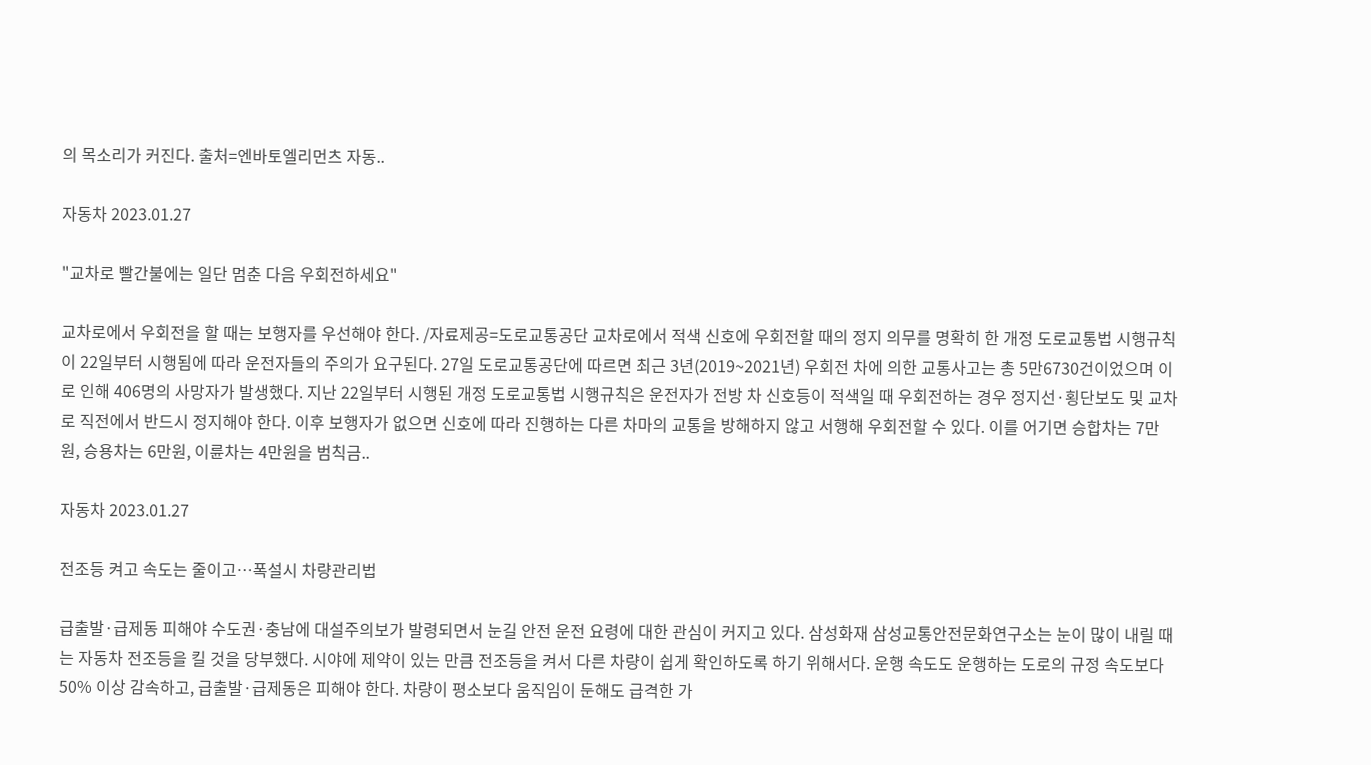의 목소리가 커진다. 출처=엔바토엘리먼츠 자동..

자동차 2023.01.27

"교차로 빨간불에는 일단 멈춘 다음 우회전하세요"

교차로에서 우회전을 할 때는 보행자를 우선해야 한다. /자료제공=도로교통공단 교차로에서 적색 신호에 우회전할 때의 정지 의무를 명확히 한 개정 도로교통법 시행규칙이 22일부터 시행됨에 따라 운전자들의 주의가 요구된다. 27일 도로교통공단에 따르면 최근 3년(2019~2021년) 우회전 차에 의한 교통사고는 총 5만6730건이었으며 이로 인해 406명의 사망자가 발생했다. 지난 22일부터 시행된 개정 도로교통법 시행규칙은 운전자가 전방 차 신호등이 적색일 때 우회전하는 경우 정지선·횡단보도 및 교차로 직전에서 반드시 정지해야 한다. 이후 보행자가 없으면 신호에 따라 진행하는 다른 차마의 교통을 방해하지 않고 서행해 우회전할 수 있다. 이를 어기면 승합차는 7만원, 승용차는 6만원, 이륜차는 4만원을 범칙금..

자동차 2023.01.27

전조등 켜고 속도는 줄이고…폭설시 차량관리법

급출발·급제동 피해야 수도권·충남에 대설주의보가 발령되면서 눈길 안전 운전 요령에 대한 관심이 커지고 있다. 삼성화재 삼성교통안전문화연구소는 눈이 많이 내릴 때는 자동차 전조등을 킬 것을 당부했다. 시야에 제약이 있는 만큼 전조등을 켜서 다른 차량이 쉽게 확인하도록 하기 위해서다. 운행 속도도 운행하는 도로의 규정 속도보다 50% 이상 감속하고, 급출발·급제동은 피해야 한다. 차량이 평소보다 움직임이 둔해도 급격한 가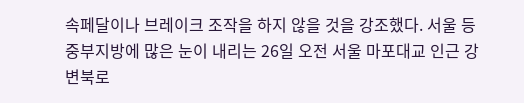속페달이나 브레이크 조작을 하지 않을 것을 강조했다. 서울 등 중부지방에 많은 눈이 내리는 26일 오전 서울 마포대교 인근 강변북로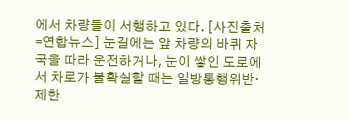에서 차량들이 서행하고 있다. [사진출처=연합뉴스] 눈길에는 앞 차량의 바퀴 자국을 따라 운전하거나, 눈이 쌓인 도로에서 차로가 불확실할 때는 일방통행위반·제한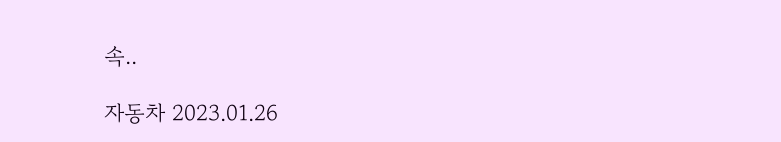속..

자동차 2023.01.26